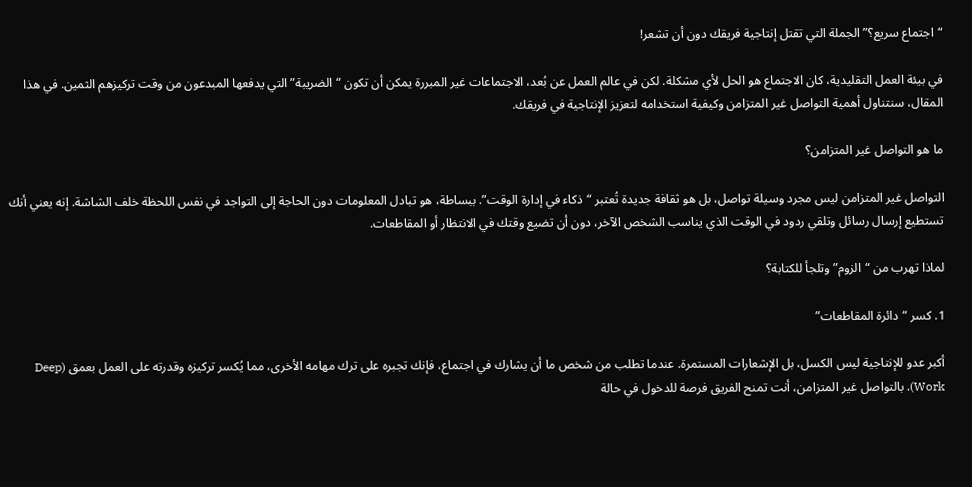“اجتماع سريع؟” الجملة التي تقتل إنتاجية فريقك دون أن تشعر!

في بيئة العمل التقليدية، كان الاجتماع هو الحل لأي مشكلة. لكن في عالم العمل عن بُعد، الاجتماعات غير المبررة يمكن أن تكون “الضريبة” التي يدفعها المبدعون من وقت تركيزهم الثمين. في هذا المقال، سنتناول أهمية التواصل غير المتزامن وكيفية استخدامه لتعزيز الإنتاجية في فريقك.

ما هو التواصل غير المتزامن؟

التواصل غير المتزامن ليس مجرد وسيلة تواصل، بل هو ثقافة جديدة تُعتبر “ذكاء في إدارة الوقت”. ببساطة، هو تبادل المعلومات دون الحاجة إلى التواجد في نفس اللحظة خلف الشاشة. إنه يعني أنك تستطيع إرسال رسائل وتلقي ردود في الوقت الذي يناسب الشخص الآخر، دون أن تضيع وقتك في الانتظار أو المقاطعات.

لماذا تهرب من “الزوم” وتلجأ للكتابة؟

1. كسر “دائرة المقاطعات”

أكبر عدو للإنتاجية ليس الكسل، بل الإشعارات المستمرة. عندما تطلب من شخص ما أن يشارك في اجتماع، فإنك تجبره على ترك مهامه الأخرى، مما يُكسر تركيزه وقدرته على العمل بعمق (Deep Work). بالتواصل غير المتزامن، أنت تمنح الفريق فرصة للدخول في حالة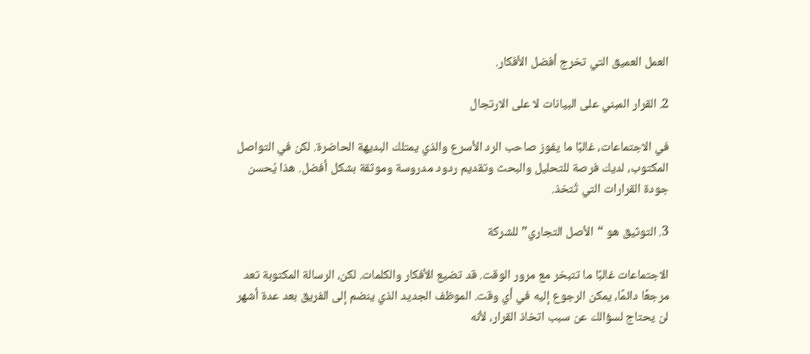العمل العميق التي تخرج أفضل الأفكار.

2. القرار المبني على البيانات لا على الارتجال

في الاجتماعات، غالبًا ما يفوز صاحب الرد الأسرع والذي يمتلك البديهة الحاضرة. لكن في التواصل المكتوب، لديك فرصة للتحليل والبحث وتقديم ردود مدروسة وموثقة بشكل أفضل. هذا يُحسن جودة القرارات التي تُتخذ.

3. التوثيق هو “الأصل التجاري” للشركة

الاجتماعات غالبًا ما تتبخر مع مرور الوقت. قد تضيع الأفكار والكلمات. لكن، الرسالة المكتوبة تعد مرجعًا دائمًا، يمكن الرجوع إليه في أي وقت. الموظف الجديد الذي ينضم إلى الفريق بعد عدة أشهر لن يحتاج لسؤالك عن سبب اتخاذ القرار، لأنه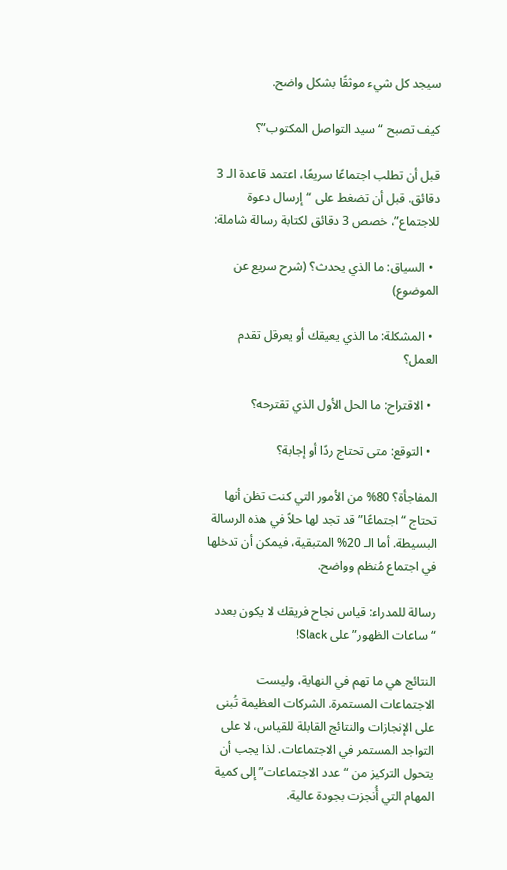سيجد كل شيء موثقًا بشكل واضح.

كيف تصبح “سيد التواصل المكتوب”؟

قبل أن تطلب اجتماعًا سريعًا، اعتمد قاعدة الـ 3 دقائق. قبل أن تضغط على “إرسال دعوة للاجتماع”، خصص 3 دقائق لكتابة رسالة شاملة:

  • السياق: ما الذي يحدث؟ (شرح سريع عن الموضوع)

  • المشكلة: ما الذي يعيقك أو يعرقل تقدم العمل؟

  • الاقتراح: ما الحل الأول الذي تقترحه؟

  • التوقع: متى تحتاج ردًا أو إجابة؟

المفاجأة؟ 80% من الأمور التي كنت تظن أنها تحتاج “اجتماعًا” قد تجد لها حلاً في هذه الرسالة البسيطة. أما الـ 20% المتبقية، فيمكن أن تدخلها في اجتماع مُنظم وواضح.

رسالة للمدراء: قياس نجاح فريقك لا يكون بعدد “ساعات الظهور” على Slack!

النتائج هي ما تهم في النهاية، وليست الاجتماعات المستمرة. الشركات العظيمة تُبنى على الإنجازات والنتائج القابلة للقياس، لا على التواجد المستمر في الاجتماعات. لذا يجب أن يتحول التركيز من “عدد الاجتماعات” إلى كمية المهام التي أُنجزت بجودة عالية.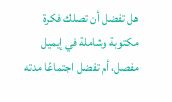هل تفضل أن تصلك فكرة مكتوبة وشاملة في إيميل مفصل، أم تفضل اجتماعًا مدته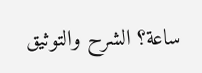ساعة؟ الشرح والتوثيق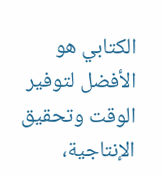الكتابي هو الأفضل لتوفير الوقت وتحقيق الإنتاجية،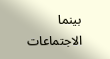بينما الاجتماعات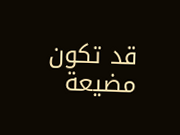قد تكون مضيعة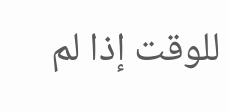للوقت إذا لم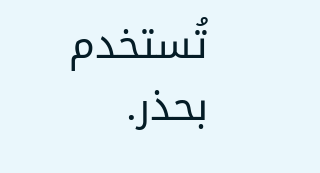تُستخدم بحذر.